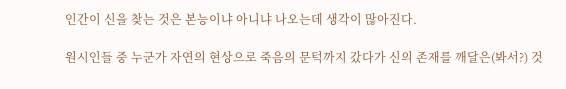인간이 신을 찾는 것은 본능이냐 아니냐 나오는데 생각이 많아진다.

원시인들 중 누군가 자연의 현상으로 죽음의 문턱까지 갔다가 신의 존재를 깨달은(봐서?) 것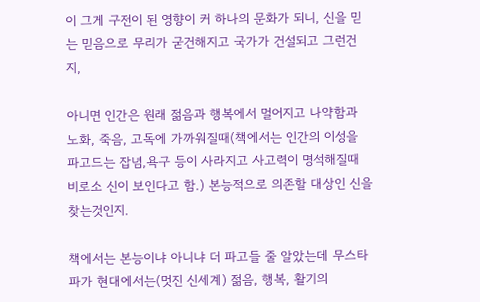이 그게 구전이 된 영향이 커 하나의 문화가 되니, 신을 믿는 믿음으로 무리가 굳건해지고 국가가 건설되고 그런건지,

아니면 인간은 원래 젊음과 행복에서 멀어지고 나약함과 노화, 죽음, 고독에 가까워질때(책에서는 인간의 이성을 파고드는 잡념,욕구 등이 사라지고 사고력이 명석해질때 비로소 신이 보인다고 함.) 본능적으로 의존할 대상인 신을 찾는것인지.

책에서는 본능이냐 아니냐 더 파고들 줄 알았는데 무스타파가 현대에서는(멋진 신세계) 젊음, 행복, 활기의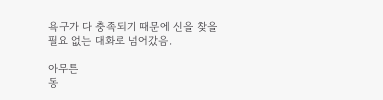욕구가 다 충족되기 때문에 신을 찾을 필요 없는 대화로 넘어갔음.

아무튼
동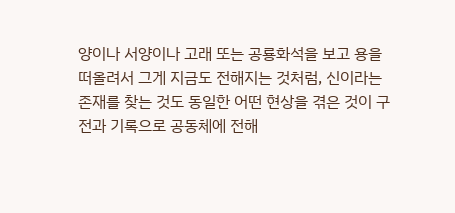양이나 서양이나 고래 또는 공룡화석을 보고 용을 떠올려서 그게 지금도 전해지는 것처럼, 신이라는 존재를 찾는 것도 동일한 어떤 현상을 겪은 것이 구전과 기록으로 공동체에 전해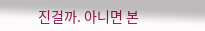진걸까. 아니면 본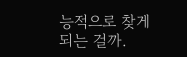능적으로 찾게 되는 걸까.